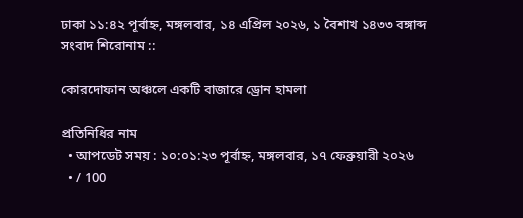ঢাকা ১১:৪২ পূর্বাহ্ন, মঙ্গলবার, ১৪ এপ্রিল ২০২৬, ১ বৈশাখ ১৪৩৩ বঙ্গাব্দ
সংবাদ শিরোনাম ::

কোরদোফান অঞ্চলে একটি বাজারে ড্রোন হামলা

প্রতিনিধির নাম
  • আপডেট সময় : ১০:০১:২৩ পূর্বাহ্ন, মঙ্গলবার, ১৭ ফেব্রুয়ারী ২০২৬
  • / 100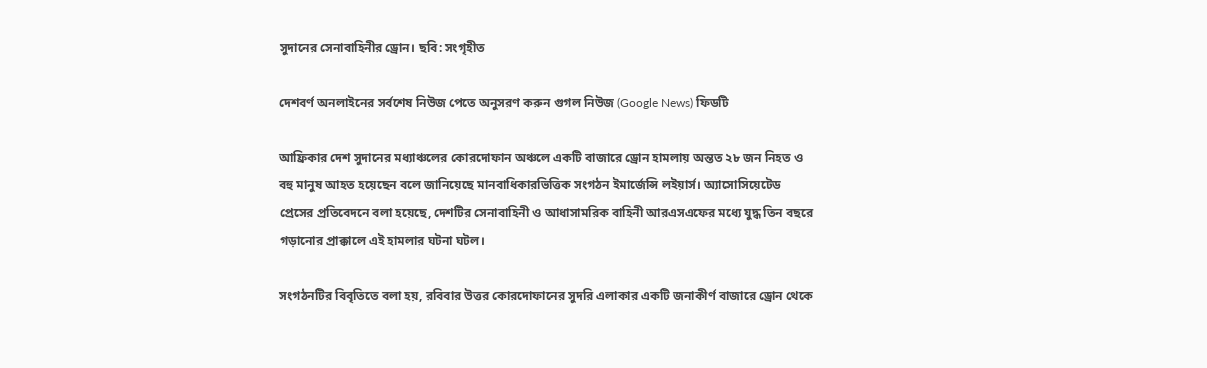সুদানের সেনাবাহিনীর ড্রোন। ছবি: সংগৃহীত

দেশবর্ণ অনলাইনের সর্বশেষ নিউজ পেতে অনুসরণ করুন গুগল নিউজ (Google News) ফিডটি

আফ্রিকার দেশ সুদানের মধ্যাঞ্চলের কোরদোফান অঞ্চলে একটি বাজারে ড্রোন হামলায় অন্তত ২৮ জন নিহত ও বহু মানুষ আহত হয়েছেন বলে জানিয়েছে মানবাধিকারভিত্তিক সংগঠন ইমার্জেন্সি লইয়ার্স। অ্যাসোসিয়েটেড প্রেসের প্রতিবেদনে বলা হয়েছে, দেশটির সেনাবাহিনী ও আধাসামরিক বাহিনী আরএসএফের মধ্যে যুদ্ধ তিন বছরে গড়ানোর প্রাক্কালে এই হামলার ঘটনা ঘটল।

সংগঠনটির বিবৃতিতে বলা হয়, রবিবার উত্তর কোরদোফানের সুদরি এলাকার একটি জনাকীর্ণ বাজারে ড্রোন থেকে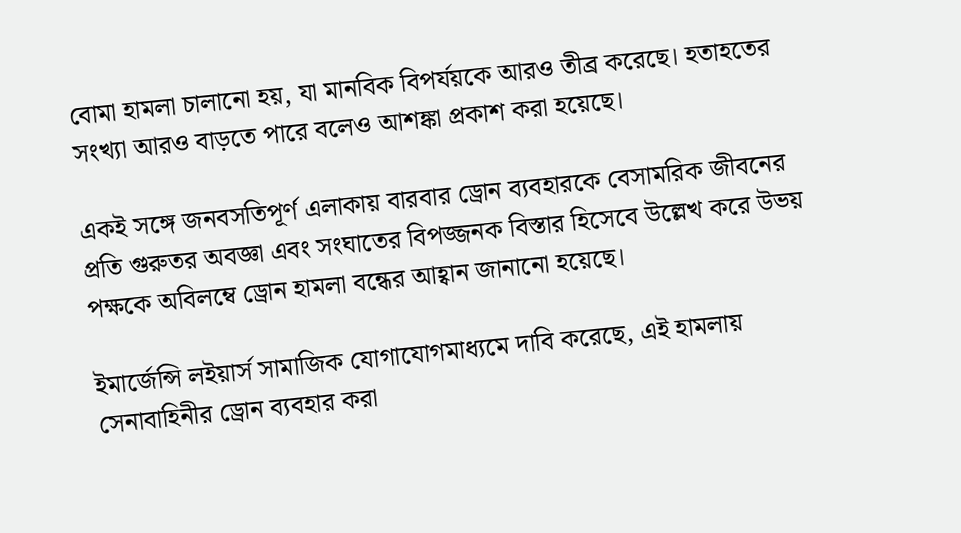বোমা হামলা চালানো হয়, যা মানবিক বিপর্যয়কে আরও তীব্র করেছে। হতাহতের সংখ্যা আরও বাড়তে পারে বলেও আশঙ্কা প্রকাশ করা হয়েছে।

একই সঙ্গে জনবসতিপূর্ণ এলাকায় বারবার ড্রোন ব্যবহারকে বেসামরিক জীবনের প্রতি গুরুতর অবজ্ঞা এবং সংঘাতের বিপজ্জনক বিস্তার হিসেবে উল্লেখ করে উভয় পক্ষকে অবিলম্বে ড্রোন হামলা বন্ধের আহ্বান জানানো হয়েছে।

ইমার্জেন্সি লইয়ার্স সামাজিক যোগাযোগমাধ্যমে দাবি করেছে, এই হামলায় সেনাবাহিনীর ড্রোন ব্যবহার করা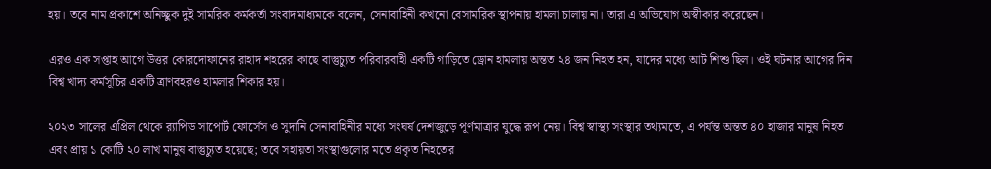হয়। তবে নাম প্রকাশে অনিচ্ছুক দুই সামরিক কর্মকর্তা সংবাদমাধ্যমকে বলেন, সেনাবাহিনী কখনো বেসামরিক স্থাপনায় হামলা চালায় না। তারা এ অভিযোগ অস্বীকার করেছেন।

এরও এক সপ্তাহ আগে উত্তর কোরদোফানের রাহাদ শহরের কাছে বাস্তুচ্যুত পরিবারবাহী একটি গাড়িতে ড্রোন হামলায় অন্তত ২৪ জন নিহত হন, যাদের মধ্যে আট শিশু ছিল। ওই ঘটনার আগের দিন বিশ্ব খাদ্য কর্মসূচির একটি ত্রাণবহরও হামলার শিকার হয়।

২০২৩ সালের এপ্রিল থেকে র‌্যাপিড সাপোর্ট ফোর্সেস ও সুদানি সেনাবাহিনীর মধ্যে সংঘর্ষ দেশজুড়ে পূর্ণমাত্রার যুদ্ধে রূপ নেয়। বিশ্ব স্বাস্থ্য সংস্থার তথ্যমতে, এ পর্যন্ত অন্তত ৪০ হাজার মানুষ নিহত এবং প্রায় ১ কোটি ২০ লাখ মানুষ বাস্তুচ্যুত হয়েছে; তবে সহায়তা সংস্থাগুলোর মতে প্রকৃত নিহতের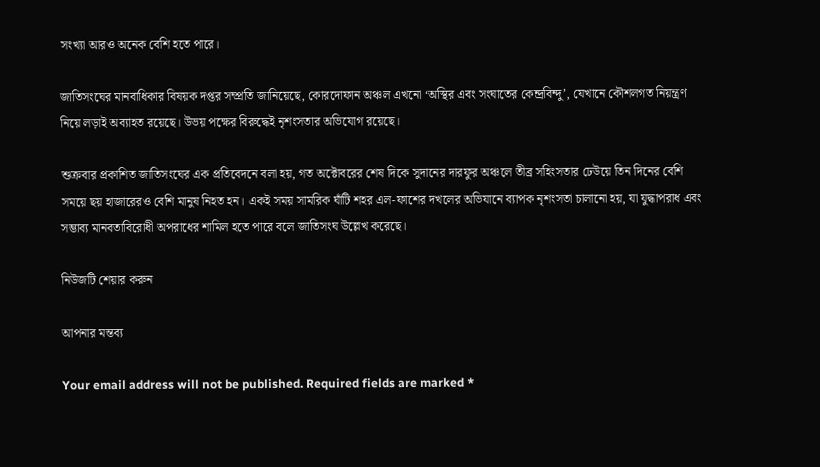সংখ্যা আরও অনেক বেশি হতে পারে।

জাতিসংঘের মানবাধিকার বিষয়ক দপ্তর সম্প্রতি জানিয়েছে, কোরদোফান অঞ্চল এখনো ‘অস্থির এবং সংঘাতের কেন্দ্রবিন্দু’, যেখানে কৌশলগত নিয়ন্ত্রণ নিয়ে লড়াই অব্যাহত রয়েছে। উভয় পক্ষের বিরুদ্ধেই নৃশংসতার অভিযোগ রয়েছে।

শুক্রবার প্রকাশিত জাতিসংঘের এক প্রতিবেদনে বলা হয়, গত অক্টোবরের শেষ দিকে সুদানের দারফুর অঞ্চলে তীব্র সহিংসতার ঢেউয়ে তিন দিনের বেশি সময়ে ছয় হাজারেরও বেশি মানুষ নিহত হন। একই সময় সামরিক ঘাঁটি শহর এল-ফাশের দখলের অভিযানে ব্যাপক নৃশংসতা চালানো হয়, যা যুদ্ধাপরাধ এবং সম্ভাব্য মানবতাবিরোধী অপরাধের শামিল হতে পারে বলে জাতিসংঘ উল্লেখ করেছে।

নিউজটি শেয়ার করুন

আপনার মন্তব্য

Your email address will not be published. Required fields are marked *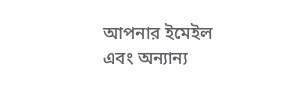আপনার ইমেইল এবং অন্যান্য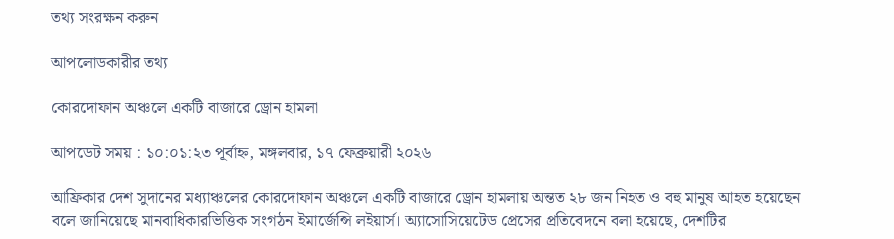তথ্য সংরক্ষন করুন

আপলোডকারীর তথ্য

কোরদোফান অঞ্চলে একটি বাজারে ড্রোন হামলা

আপডেট সময় : ১০:০১:২৩ পূর্বাহ্ন, মঙ্গলবার, ১৭ ফেব্রুয়ারী ২০২৬

আফ্রিকার দেশ সুদানের মধ্যাঞ্চলের কোরদোফান অঞ্চলে একটি বাজারে ড্রোন হামলায় অন্তত ২৮ জন নিহত ও বহু মানুষ আহত হয়েছেন বলে জানিয়েছে মানবাধিকারভিত্তিক সংগঠন ইমার্জেন্সি লইয়ার্স। অ্যাসোসিয়েটেড প্রেসের প্রতিবেদনে বলা হয়েছে, দেশটির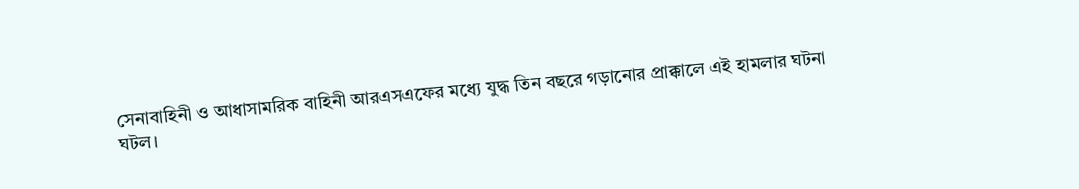সেনাবাহিনী ও আধাসামরিক বাহিনী আরএসএফের মধ্যে যুদ্ধ তিন বছরে গড়ানোর প্রাক্কালে এই হামলার ঘটনা ঘটল।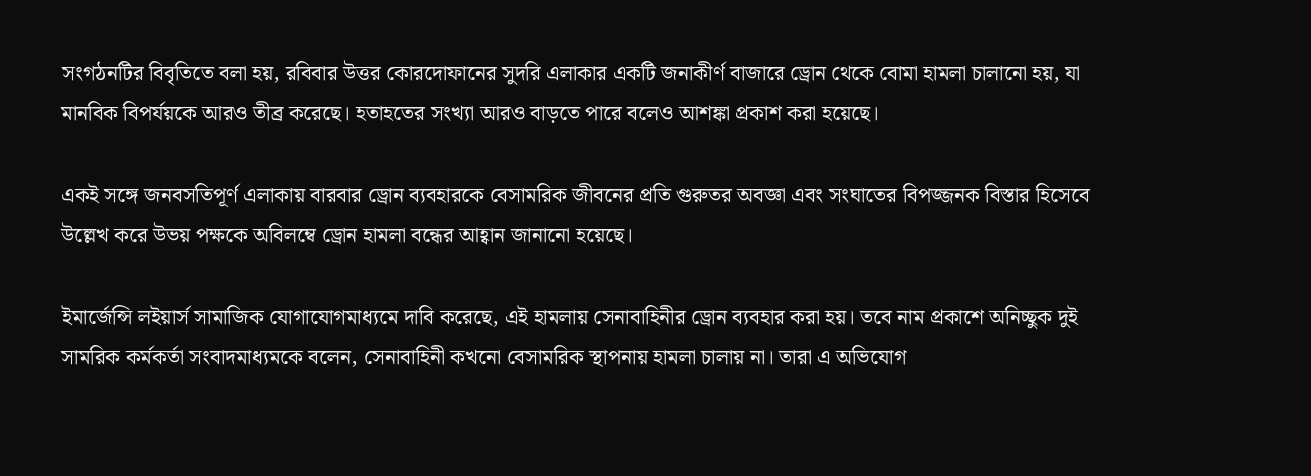সংগঠনটির বিবৃতিতে বলা হয়, রবিবার উত্তর কোরদোফানের সুদরি এলাকার একটি জনাকীর্ণ বাজারে ড্রোন থেকে বোমা হামলা চালানো হয়, যা মানবিক বিপর্যয়কে আরও তীব্র করেছে। হতাহতের সংখ্যা আরও বাড়তে পারে বলেও আশঙ্কা প্রকাশ করা হয়েছে।

একই সঙ্গে জনবসতিপূর্ণ এলাকায় বারবার ড্রোন ব্যবহারকে বেসামরিক জীবনের প্রতি গুরুতর অবজ্ঞা এবং সংঘাতের বিপজ্জনক বিস্তার হিসেবে উল্লেখ করে উভয় পক্ষকে অবিলম্বে ড্রোন হামলা বন্ধের আহ্বান জানানো হয়েছে।

ইমার্জেন্সি লইয়ার্স সামাজিক যোগাযোগমাধ্যমে দাবি করেছে, এই হামলায় সেনাবাহিনীর ড্রোন ব্যবহার করা হয়। তবে নাম প্রকাশে অনিচ্ছুক দুই সামরিক কর্মকর্তা সংবাদমাধ্যমকে বলেন, সেনাবাহিনী কখনো বেসামরিক স্থাপনায় হামলা চালায় না। তারা এ অভিযোগ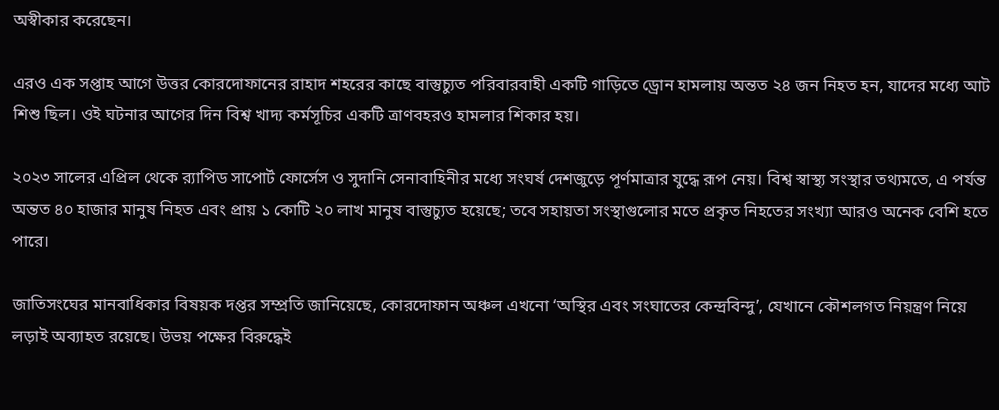অস্বীকার করেছেন।

এরও এক সপ্তাহ আগে উত্তর কোরদোফানের রাহাদ শহরের কাছে বাস্তুচ্যুত পরিবারবাহী একটি গাড়িতে ড্রোন হামলায় অন্তত ২৪ জন নিহত হন, যাদের মধ্যে আট শিশু ছিল। ওই ঘটনার আগের দিন বিশ্ব খাদ্য কর্মসূচির একটি ত্রাণবহরও হামলার শিকার হয়।

২০২৩ সালের এপ্রিল থেকে র‌্যাপিড সাপোর্ট ফোর্সেস ও সুদানি সেনাবাহিনীর মধ্যে সংঘর্ষ দেশজুড়ে পূর্ণমাত্রার যুদ্ধে রূপ নেয়। বিশ্ব স্বাস্থ্য সংস্থার তথ্যমতে, এ পর্যন্ত অন্তত ৪০ হাজার মানুষ নিহত এবং প্রায় ১ কোটি ২০ লাখ মানুষ বাস্তুচ্যুত হয়েছে; তবে সহায়তা সংস্থাগুলোর মতে প্রকৃত নিহতের সংখ্যা আরও অনেক বেশি হতে পারে।

জাতিসংঘের মানবাধিকার বিষয়ক দপ্তর সম্প্রতি জানিয়েছে, কোরদোফান অঞ্চল এখনো ‘অস্থির এবং সংঘাতের কেন্দ্রবিন্দু’, যেখানে কৌশলগত নিয়ন্ত্রণ নিয়ে লড়াই অব্যাহত রয়েছে। উভয় পক্ষের বিরুদ্ধেই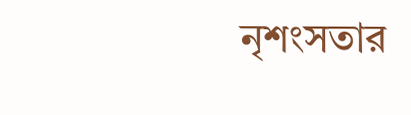নৃশংসতার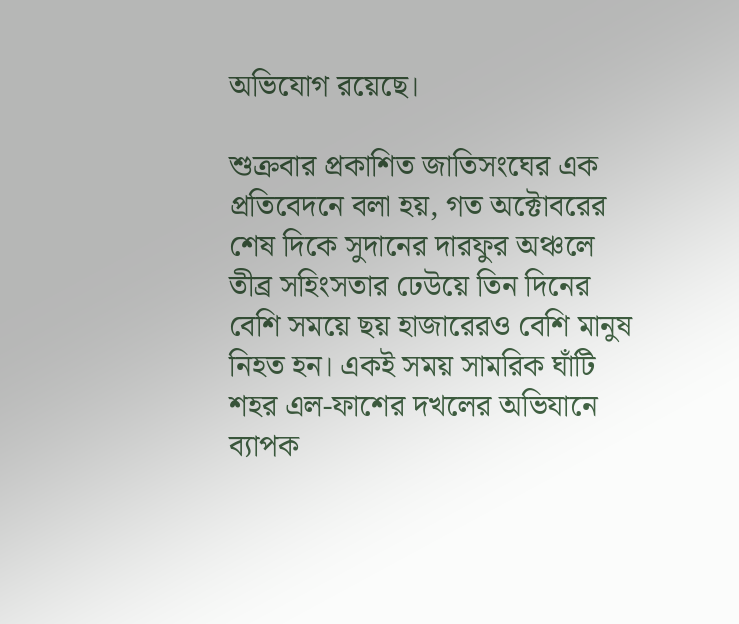অভিযোগ রয়েছে।

শুক্রবার প্রকাশিত জাতিসংঘের এক প্রতিবেদনে বলা হয়, গত অক্টোবরের শেষ দিকে সুদানের দারফুর অঞ্চলে তীব্র সহিংসতার ঢেউয়ে তিন দিনের বেশি সময়ে ছয় হাজারেরও বেশি মানুষ নিহত হন। একই সময় সামরিক ঘাঁটি শহর এল-ফাশের দখলের অভিযানে ব্যাপক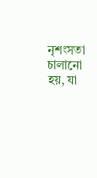নৃশংসতা চালানো হয়, যা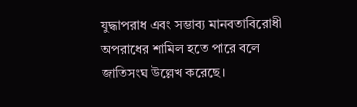যুদ্ধাপরাধ এবং সম্ভাব্য মানবতাবিরোধী অপরাধের শামিল হতে পারে বলে জাতিসংঘ উল্লেখ করেছে।